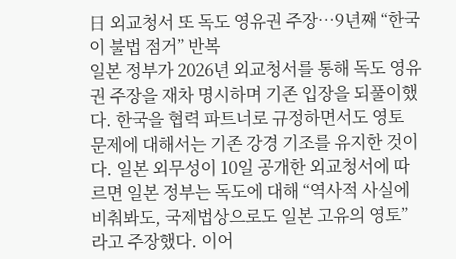日 외교청서 또 독도 영유권 주장…9년째 “한국이 불법 점거” 반복
일본 정부가 2026년 외교청서를 통해 독도 영유권 주장을 재차 명시하며 기존 입장을 되풀이했다. 한국을 협력 파트너로 규정하면서도 영토 문제에 대해서는 기존 강경 기조를 유지한 것이다. 일본 외무성이 10일 공개한 외교청서에 따르면 일본 정부는 독도에 대해 “역사적 사실에 비춰봐도, 국제법상으로도 일본 고유의 영토”라고 주장했다. 이어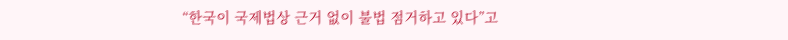“한국이 국제법상 근거 없이 불법 점거하고 있다”고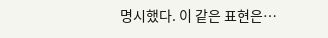명시했다. 이 같은 표현은…